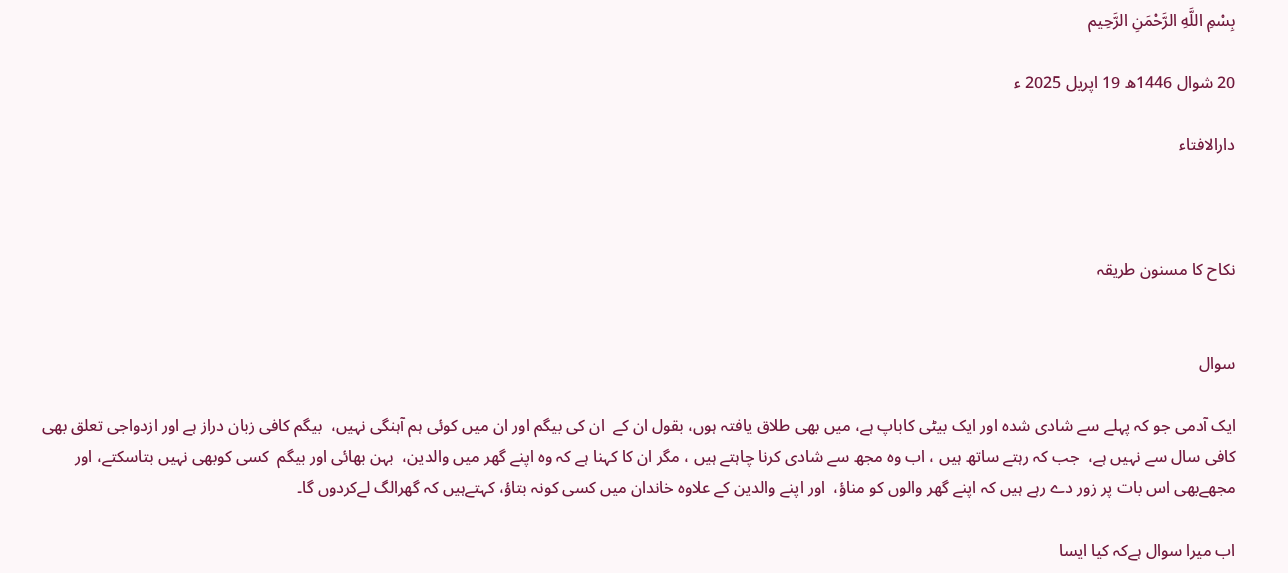بِسْمِ اللَّهِ الرَّحْمَنِ الرَّحِيم

20 شوال 1446ھ 19 اپریل 2025 ء

دارالافتاء



نکاح کا مسنون طریقہ


سوال

ایک آدمی جو کہ پہلے سے شادی شدہ اور ایک بیٹی کاباپ ہے، میں بھی طلاق یافتہ ہوں، بقول ان کے  ان کی بیگم اور ان میں کوئی ہم آہنگی نہیں،  بیگم کافی زبان دراز ہے اور ازدواجی تعلق بھی کافی سال سے نہیں ہے،  جب کہ رہتے ساتھ ہیں ، اب وہ مجھ سے شادی کرنا چاہتے ہیں ، مگر ان کا کہنا ہے کہ وہ اپنے گھر میں والدین،  بہن بھائی اور بیگم  کسی کوبھی نہیں بتاسکتے، اور مجھےبھی اس بات پر زور دے رہے ہیں کہ اپنے گھر والوں کو مناؤ،  اور اپنے والدین کے علاوہ خاندان میں کسی کونہ بتاؤ، کہتےہیں کہ گھرالگ لےکردوں گا۔

اب میرا سوال ہےکہ کیا ایسا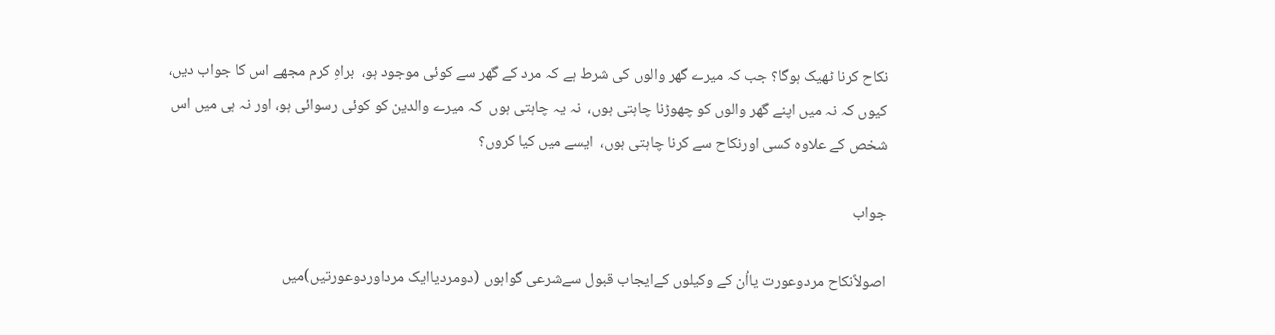نکاح کرنا ٹھیک ہوگا؟ جب کہ میرے گھر والوں کی شرط ہے کہ مرد کے گھر سے کوئی موجود ہو،  براہِ کرم مجھے اس کا جواب دیں،  کیوں کہ نہ میں اپنے گھر والوں کو چھوڑنا چاہتی ہوں،  نہ یہ چاہتی ہوں  کہ میرے والدین کو کوئی رسوائی ہو، اور نہ ہی میں اس شخص کے علاوہ کسی اورنکاح سے کرنا چاہتی ہوں،  ایسے میں کیا کروں؟

جواب

اصولاًنکاح مردوعورت یااُن کے وکیلوں کےایجاب قبول سےشرعی گواہوں (دومردیاایک مرداوردوعورتیں)میں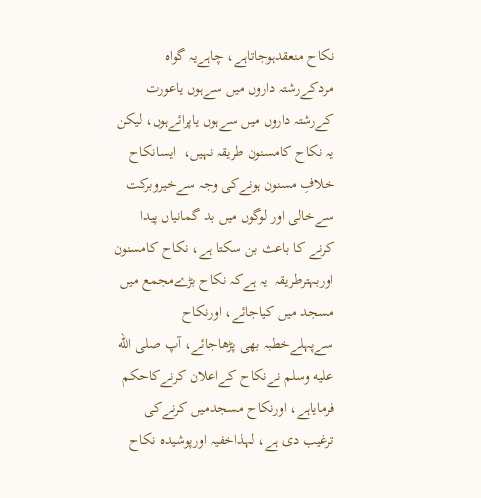نکاح منعقدہوجاتاہے، چاہےیہ گواہ مردکےرشتہ داروں میں سےہوں یاعورت کےرشتہ داروں میں سےہوں یاپرائےہوں، لیکن یہ نکاح کامسنون طریقہ نہیں،  ایسانکاح خلافِ مسنون ہونےکی وجہ سےخیروبرکت سےخالی اور لوگوں میں بد گمانیاں پیدا کرنے کا باعث بن سکتا ہے، نکاح کامسنون اوربہترطریقہ  یہ ہےکہ نکاح بڑےمجمع میں مسجد میں کیاجائے، اورنکاح سےپہلےخطبہ بھی پڑھاجائے، آپ صلى الله عليه وسلم نےنکاح کےاعلان کرنےکاحکم فرمایاہے، اورنکاح مسجدمیں کرنےکی ترغیب دی ہے، لہذاخفیہ اورپوشیدہ نکاح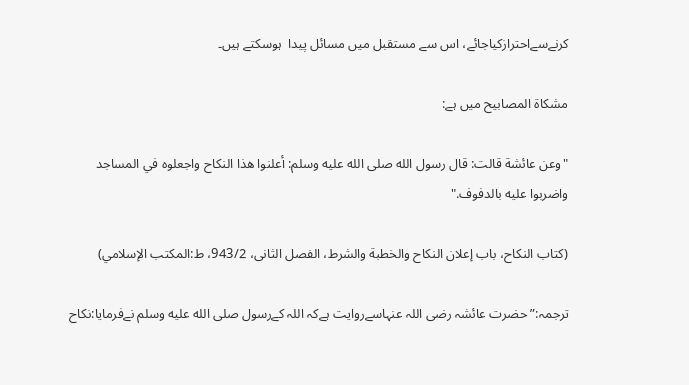کرنےسےاحترازکیاجائے، اس سے مستقبل میں مسائل پیدا  ہوسکتے ہیں۔

مشکاۃ المصابیح میں ہے:

"وعن عائشة قالت: قال رسول الله صلى الله عليه وسلم: أعلنوا هذا النكاح واجعلوه في المساجد واضربوا عليه بالدفوف."

(کتاب النکاح، ‌‌باب إعلان النكاح والخطبة والشرط، الفصل الثانی، 943/2، ط:المكتب الإسلامي)

ترجمہ:”حضرت عائشہ رضی اللہ عنہاسےروایت ہےکہ اللہ کےرسول صلى الله عليه وسلم نےفرمایا:نکاح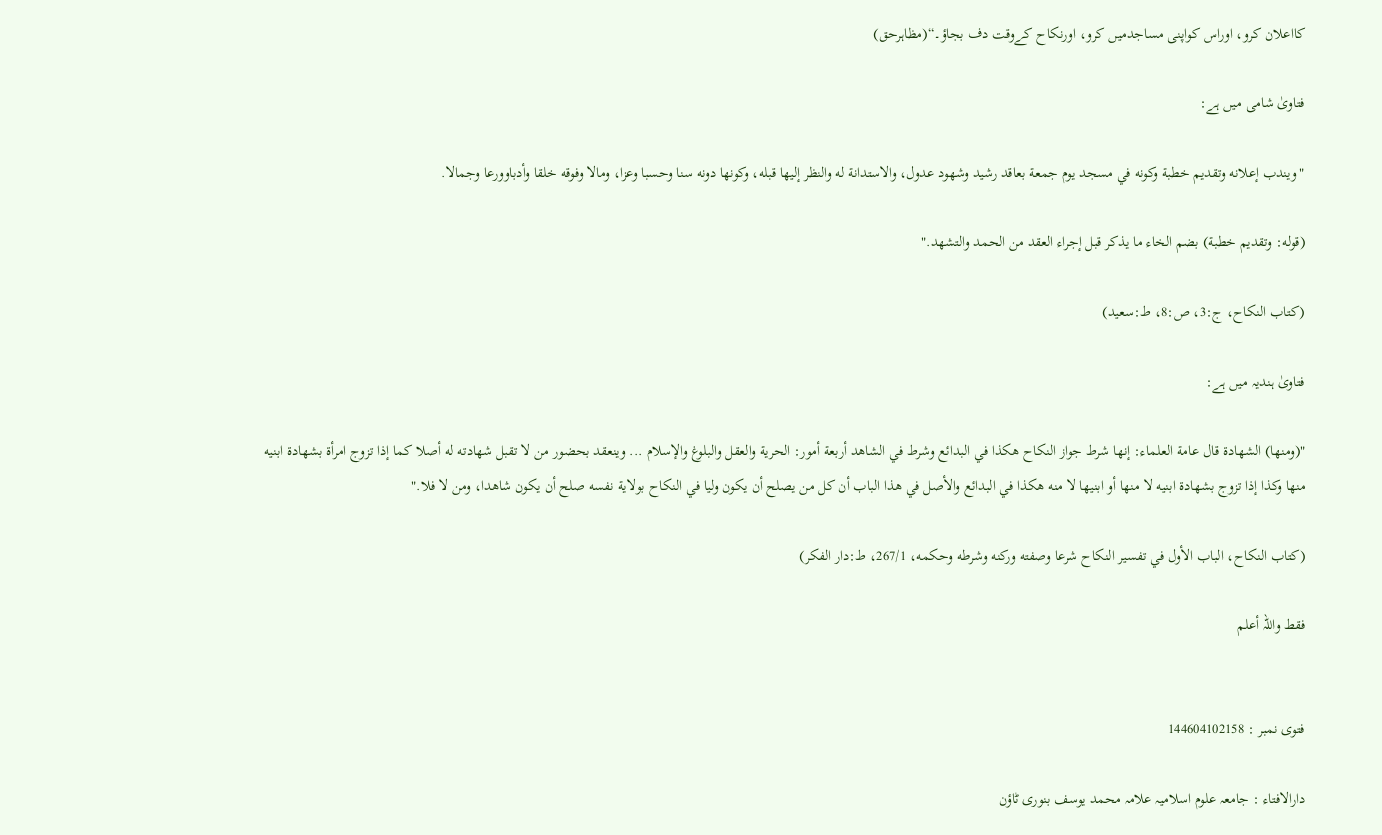کااعلان کرو، اوراس کواپنی مساجدمیں کرو، اورنکاح کےوقت دف بجاؤ۔“(مظاہرحق)

فتاویٰ شامی میں ہے:

"ويندب إعلانه وتقديم خطبة وكونه في مسجد يوم جمعة بعاقد رشيد وشهود عدول، والاستدانة له والنظر إليها قبله، وكونها دونه سنا وحسبا وعزا، ومالا وفوقه خلقا وأدباوورعا وجمالا.

(قوله: وتقديم خطبة) بضم الخاء ما يذكر قبل إجراء العقد من الحمد والتشهد."

(کتاب النکاح، ج:3، ص:8، ط:سعید)

فتاویٰ ہندیہ میں ہے:

"(ومنها) الشهادة قال عامة العلماء: إنها شرط جواز النكاح هكذا في البدائع وشرط في الشاهد أربعة أمور: الحرية والعقل والبلوغ والإسلام ... وينعقد بحضور من لا تقبل شهادته له أصلا كما إذا تزوج امرأة بشهادة ابنيه منها وكذا إذا تزوج بشهادة ابنيه لا منها أو ابنيها لا منه هكذا في البدائع والأصل في هذا الباب أن كل من يصلح أن يكون وليا في النكاح بولاية نفسه صلح أن يكون شاهدا، ومن لا فلا."

(کتاب النکاح، الباب الأول في تفسير النكاح شرعا وصفته وركنه وشرطه وحكمه، 267/1، ط:دار الفکر)

فقط واللہ أعلم


فتوی نمبر : 144604102158

دارالافتاء : جامعہ علوم اسلامیہ علامہ محمد یوسف بنوری ٹاؤن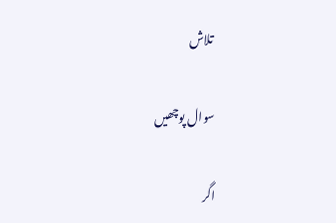تلاش

سوال پوچھیں

اگر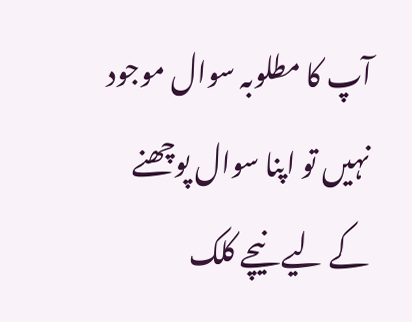آپ کا مطلوبہ سوال موجود نہیں تو اپنا سوال پوچھنے کے لیے نیچے کلک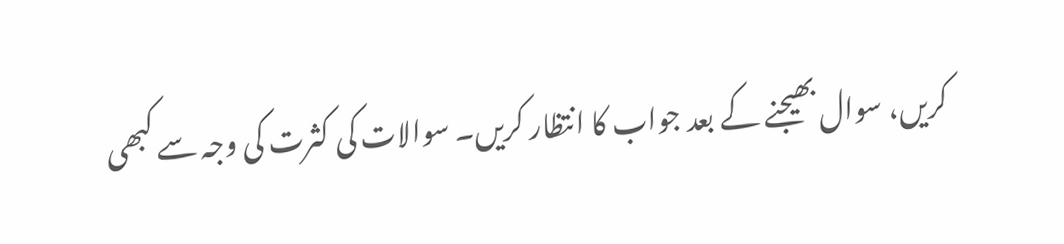کریں، سوال بھیجنے کے بعد جواب کا انتظار کریں۔ سوالات کی کثرت کی وجہ سے کبھی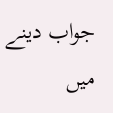جواب دینے میں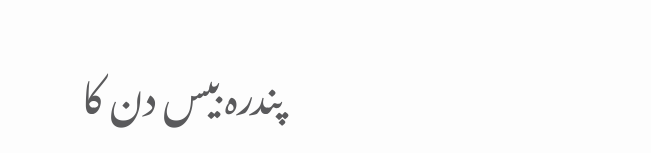پندرہ بیس دن کا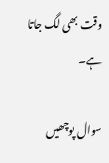وقت بھی لگ جاتا ہے۔

سوال پوچھیں